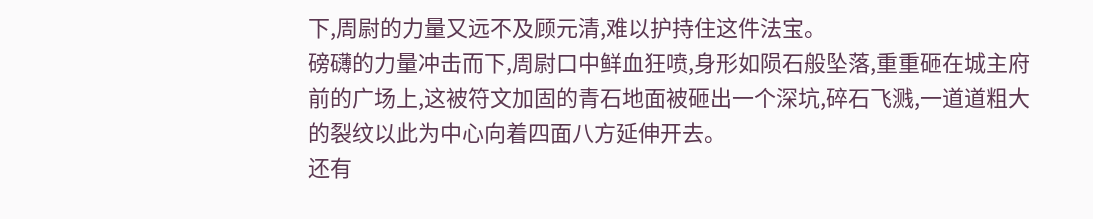下,周尉的力量又远不及顾元清,难以护持住这件法宝。
磅礴的力量冲击而下,周尉口中鲜血狂喷,身形如陨石般坠落,重重砸在城主府前的广场上,这被符文加固的青石地面被砸出一个深坑,碎石飞溅,一道道粗大的裂纹以此为中心向着四面八方延伸开去。
还有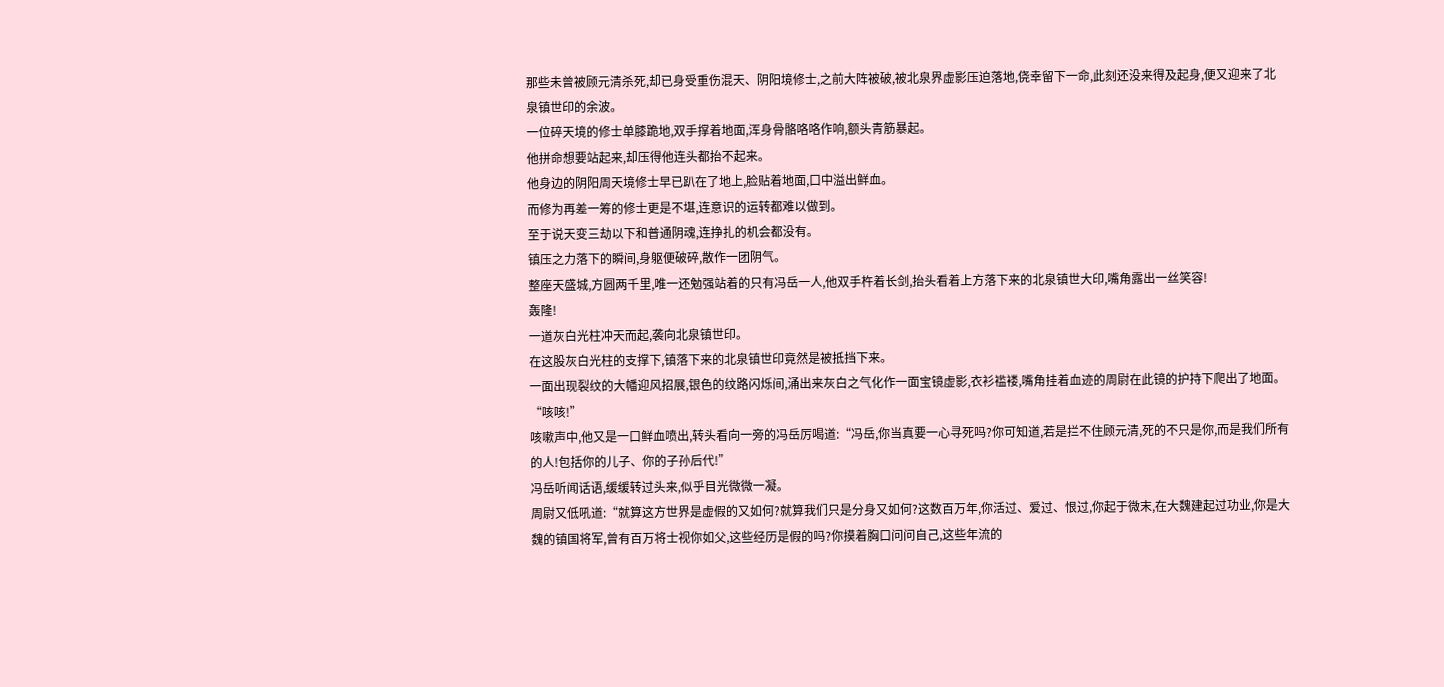那些未曾被顾元清杀死,却已身受重伤混天、阴阳境修士,之前大阵被破,被北泉界虚影压迫落地,侥幸留下一命,此刻还没来得及起身,便又迎来了北泉镇世印的余波。
一位碎天境的修士单膝跪地,双手撑着地面,浑身骨骼咯咯作响,额头青筋暴起。
他拼命想要站起来,却压得他连头都抬不起来。
他身边的阴阳周天境修士早已趴在了地上,脸贴着地面,口中溢出鲜血。
而修为再差一筹的修士更是不堪,连意识的运转都难以做到。
至于说天变三劫以下和普通阴魂,连挣扎的机会都没有。
镇压之力落下的瞬间,身躯便破碎,散作一团阴气。
整座天盛城,方圆两千里,唯一还勉强站着的只有冯岳一人,他双手杵着长剑,抬头看着上方落下来的北泉镇世大印,嘴角露出一丝笑容!
轰隆!
一道灰白光柱冲天而起,袭向北泉镇世印。
在这股灰白光柱的支撑下,镇落下来的北泉镇世印竟然是被抵挡下来。
一面出现裂纹的大幡迎风招展,银色的纹路闪烁间,涌出来灰白之气化作一面宝镜虚影,衣衫褴褛,嘴角挂着血迹的周尉在此镜的护持下爬出了地面。
“咳咳!”
咳嗽声中,他又是一口鲜血喷出,转头看向一旁的冯岳厉喝道:“冯岳,你当真要一心寻死吗?你可知道,若是拦不住顾元清,死的不只是你,而是我们所有的人!包括你的儿子、你的子孙后代!”
冯岳听闻话语,缓缓转过头来,似乎目光微微一凝。
周尉又低吼道:“就算这方世界是虚假的又如何?就算我们只是分身又如何?这数百万年,你活过、爱过、恨过,你起于微末,在大魏建起过功业,你是大魏的镇国将军,曾有百万将士视你如父,这些经历是假的吗?你摸着胸口问问自己,这些年流的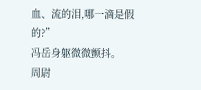血、流的泪,哪一滴是假的?”
冯岳身躯微微颤抖。
周尉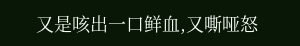又是咳出一口鲜血,又嘶哑怒